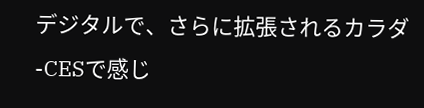デジタルで、さらに拡張されるカラダ -CESで感じ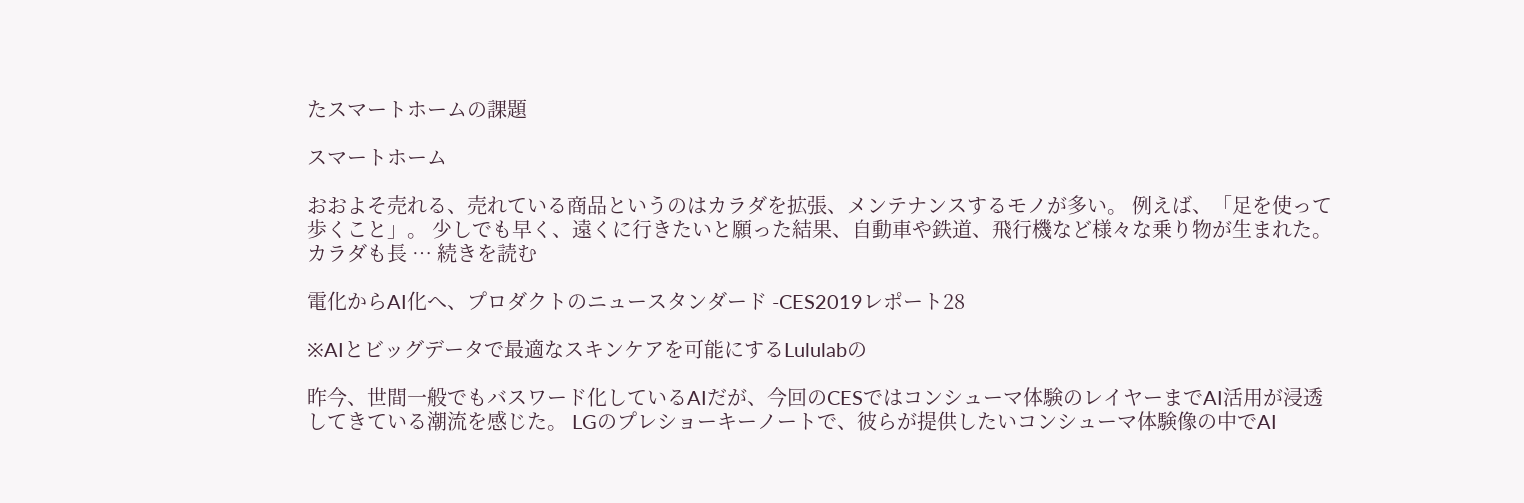たスマートホームの課題

スマートホーム

おおよそ売れる、売れている商品というのはカラダを拡張、メンテナンスするモノが多い。 例えば、「足を使って歩くこと」。 少しでも早く、遠くに行きたいと願った結果、自動車や鉄道、飛行機など様々な乗り物が生まれた。 カラダも長 … 続きを読む

電化からAI化へ、プロダクトのニュースタンダード -CES2019レポート28

※AIとビッグデータで最適なスキンケアを可能にするLululabの

昨今、世間一般でもバスワード化しているAIだが、今回のCESではコンシューマ体験のレイヤーまでAI活用が浸透してきている潮流を感じた。 LGのプレショーキーノートで、彼らが提供したいコンシューマ体験像の中でAI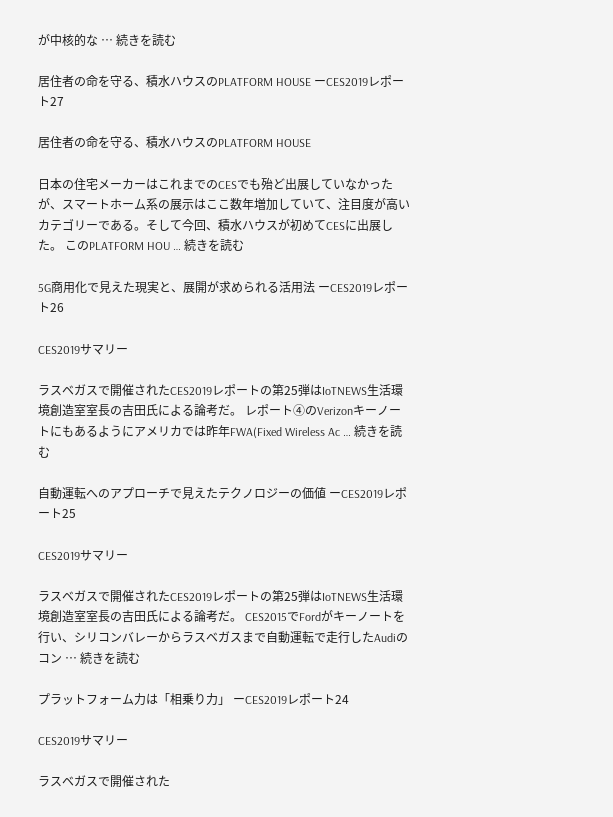が中核的な … 続きを読む

居住者の命を守る、積水ハウスのPLATFORM HOUSE ーCES2019レポート27

居住者の命を守る、積水ハウスのPLATFORM HOUSE

日本の住宅メーカーはこれまでのCESでも殆ど出展していなかったが、スマートホーム系の展示はここ数年増加していて、注目度が高いカテゴリーである。そして今回、積水ハウスが初めてCESに出展した。 このPLATFORM HOU … 続きを読む

5G商用化で見えた現実と、展開が求められる活用法 ーCES2019レポート26

CES2019サマリー

ラスベガスで開催されたCES2019レポートの第25弾はIoTNEWS生活環境創造室室長の吉田氏による論考だ。 レポート④のVerizonキーノートにもあるようにアメリカでは昨年FWA(Fixed Wireless Ac … 続きを読む

自動運転へのアプローチで見えたテクノロジーの価値 ーCES2019レポート25

CES2019サマリー

ラスベガスで開催されたCES2019レポートの第25弾はIoTNEWS生活環境創造室室長の吉田氏による論考だ。 CES2015でFordがキーノートを行い、シリコンバレーからラスベガスまで自動運転で走行したAudiのコン … 続きを読む

プラットフォーム力は「相乗り力」 ーCES2019レポート24

CES2019サマリー

ラスベガスで開催された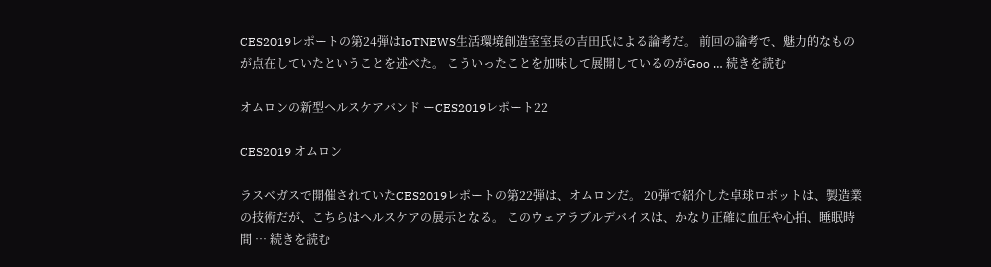CES2019レポートの第24弾はIoTNEWS生活環境創造室室長の吉田氏による論考だ。 前回の論考で、魅力的なものが点在していたということを述べた。 こういったことを加味して展開しているのがGoo … 続きを読む

オムロンの新型ヘルスケアバンド ーCES2019レポート22

CES2019 オムロン

ラスベガスで開催されていたCES2019レポートの第22弾は、オムロンだ。 20弾で紹介した卓球ロボットは、製造業の技術だが、こちらはヘルスケアの展示となる。 このウェアラブルデバイスは、かなり正確に血圧や心拍、睡眠時間 … 続きを読む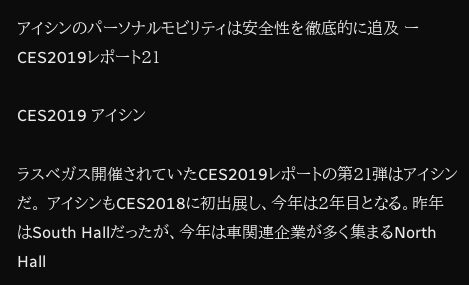アイシンのパーソナルモビリティは安全性を徹底的に追及 ーCES2019レポート21

CES2019 アイシン

ラスベガス開催されていたCES2019レポートの第21弾はアイシンだ。 アイシンもCES2018に初出展し、今年は2年目となる。昨年はSouth Hallだったが、今年は車関連企業が多く集まるNorth Hall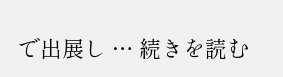で出展し … 続きを読む